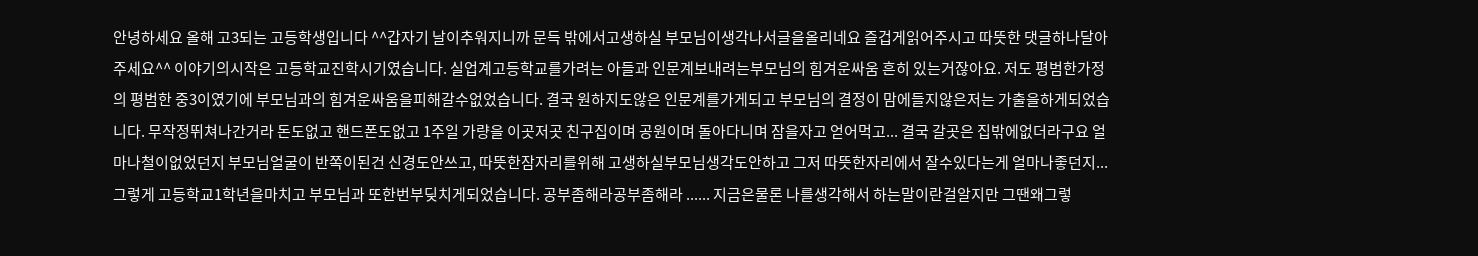안녕하세요 올해 고3되는 고등학생입니다 ^^갑자기 날이추워지니까 문득 밖에서고생하실 부모님이생각나서글을올리네요 즐겁게읽어주시고 따뜻한 댓글하나달아주세요^^ 이야기의시작은 고등학교진학시기였습니다. 실업계고등학교를가려는 아들과 인문계보내려는부모님의 힘겨운싸움 흔히 있는거잖아요. 저도 평범한가정의 평범한 중3이였기에 부모님과의 힘겨운싸움을피해갈수없었습니다. 결국 원하지도않은 인문계를가게되고 부모님의 결정이 맘에들지않은저는 가출을하게되었습니다. 무작정뛰쳐나간거라 돈도없고 핸드폰도없고 1주일 가량을 이곳저곳 친구집이며 공원이며 돌아다니며 잠을자고 얻어먹고... 결국 갈곳은 집밖에없더라구요 얼마나철이없었던지 부모님얼굴이 반쪽이된건 신경도안쓰고, 따뜻한잠자리를위해 고생하실부모님생각도안하고 그저 따뜻한자리에서 잘수있다는게 얼마나좋던지... 그렇게 고등학교1학년을마치고 부모님과 또한번부딪치게되었습니다. 공부좀해라공부좀해라 ...... 지금은물론 나를생각해서 하는말이란걸알지만 그땐왜그렇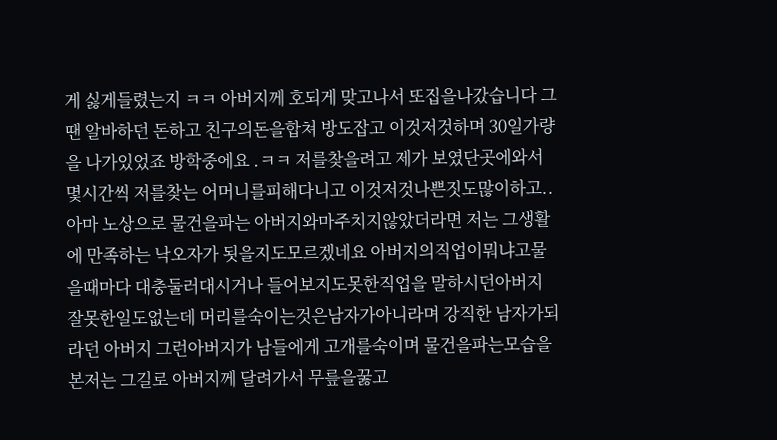게 싫게들렸는지 ㅋㅋ 아버지께 호되게 맞고나서 또집을나갔습니다 그땐 알바하던 돈하고 친구의돈을합쳐 방도잡고 이것저것하며 30일가량을 나가있었죠 방학중에요 .ㅋㅋ 저를찾을려고 제가 보였단곳에와서 몇시간씩 저를찾는 어머니를피해다니고 이것저것나쁜짓도많이하고.. 아마 노상으로 물건을파는 아버지와마주치지않았더라면 저는 그생활에 만족하는 낙오자가 됫을지도모르겠네요 아버지의직업이뭐냐고물을때마다 대충둘러대시거나 들어보지도못한직업을 말하시던아버지 잘못한일도없는데 머리를숙이는것은남자가아니라며 강직한 남자가되라던 아버지 그런아버지가 남들에게 고개를숙이며 물건을파는모습을본저는 그길로 아버지께 달려가서 무릎을꿇고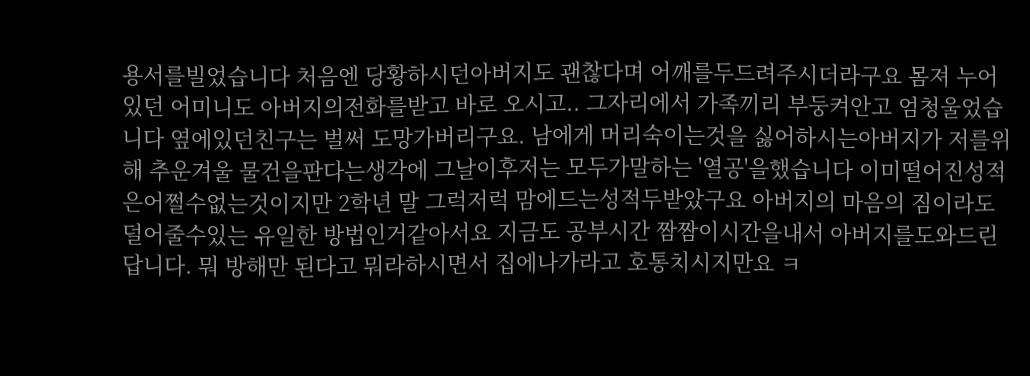용서를빌었습니다 처음엔 당황하시던아버지도 괜찮다며 어깨를두드려주시더라구요 몸져 누어있던 어미니도 아버지의전화를받고 바로 오시고.. 그자리에서 가족끼리 부둥켜안고 엄청울었습니다 옆에있던친구는 벌써 도망가버리구요. 남에게 머리숙이는것을 싫어하시는아버지가 저를위해 추운겨울 물건을판다는생각에 그날이후저는 모두가말하는 '열공'을했습니다 이미떨어진성적은어쩔수없는것이지만 2학년 말 그럭저럭 맘에드는성적두받았구요 아버지의 마음의 짐이라도 덜어줄수있는 유일한 방법인거같아서요 지금도 공부시간 짬짬이시간을내서 아버지를도와드린답니다. 뭐 방해만 된다고 뭐라하시면서 집에나가라고 호통치시지만요 ㅋ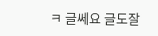ㅋ 글쎄요 글도잘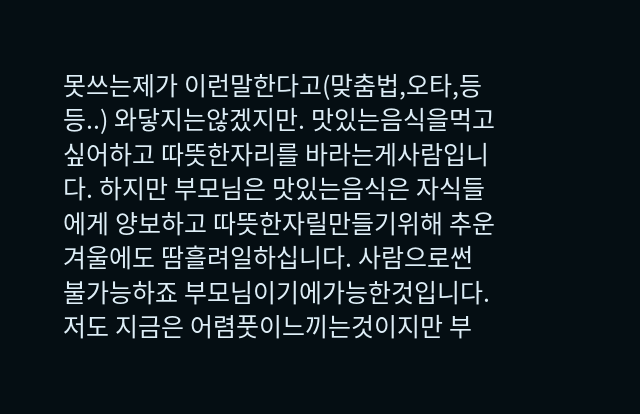못쓰는제가 이런말한다고(맞춤법,오타,등등..) 와닿지는않겠지만. 맛있는음식을먹고싶어하고 따뜻한자리를 바라는게사람입니다. 하지만 부모님은 맛있는음식은 자식들에게 양보하고 따뜻한자릴만들기위해 추운겨울에도 땀흘려일하십니다. 사람으로썬 불가능하죠 부모님이기에가능한것입니다. 저도 지금은 어렴풋이느끼는것이지만 부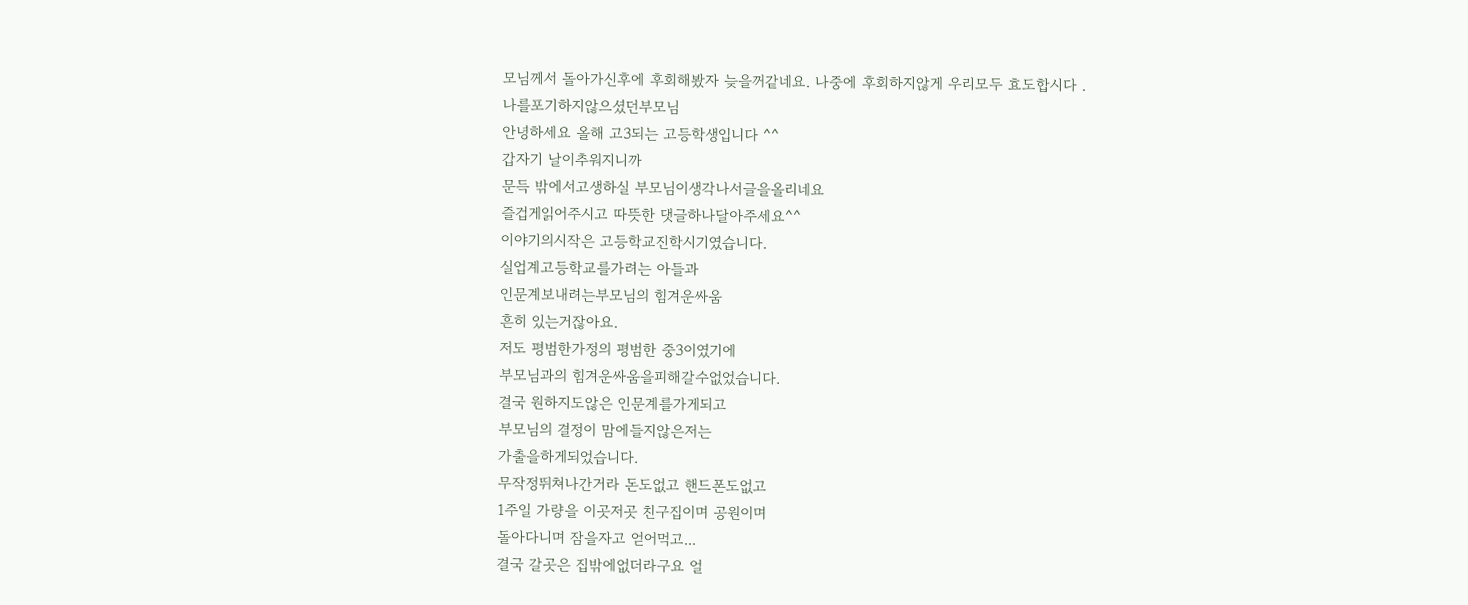모님께서 돌아가신후에 후회해봤자 늦을꺼같네요. 나중에 후회하지않게 우리모두 효도합시다 .
나를포기하지않으셨던부모님
안녕하세요 올해 고3되는 고등학생입니다 ^^
갑자기 날이추워지니까
문득 밖에서고생하실 부모님이생각나서글을올리네요
즐겁게읽어주시고 따뜻한 댓글하나달아주세요^^
이야기의시작은 고등학교진학시기였습니다.
실업계고등학교를가려는 아들과
인문계보내려는부모님의 힘겨운싸움
흔히 있는거잖아요.
저도 평범한가정의 평범한 중3이였기에
부모님과의 힘겨운싸움을피해갈수없었습니다.
결국 원하지도않은 인문계를가게되고
부모님의 결정이 맘에들지않은저는
가출을하게되었습니다.
무작정뛰쳐나간거라 돈도없고 핸드폰도없고
1주일 가량을 이곳저곳 친구집이며 공원이며
돌아다니며 잠을자고 얻어먹고...
결국 갈곳은 집밖에없더라구요 얼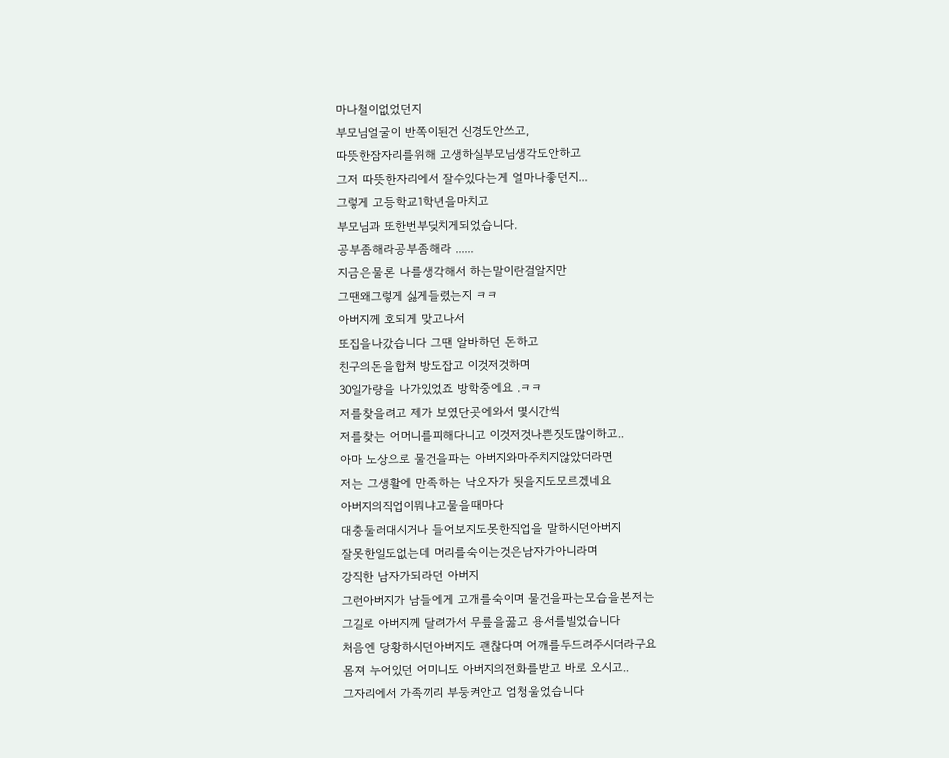마나철이없었던지
부모님얼굴이 반쪽이된건 신경도안쓰고,
따뜻한잠자리를위해 고생하실부모님생각도안하고
그저 따뜻한자리에서 잘수있다는게 얼마나좋던지...
그렇게 고등학교1학년을마치고
부모님과 또한번부딪치게되었습니다.
공부좀해라공부좀해라 ......
지금은물론 나를생각해서 하는말이란걸알지만
그땐왜그렇게 싫게들렸는지 ㅋㅋ
아버지께 호되게 맞고나서
또집을나갔습니다 그땐 알바하던 돈하고
친구의돈을합쳐 방도잡고 이것저것하며
30일가량을 나가있었죠 방학중에요 .ㅋㅋ
저를찾을려고 제가 보였단곳에와서 몇시간씩
저를찾는 어머니를피해다니고 이것저것나쁜짓도많이하고..
아마 노상으로 물건을파는 아버지와마주치지않았더라면
저는 그생활에 만족하는 낙오자가 됫을지도모르겠네요
아버지의직업이뭐냐고물을때마다
대충둘러대시거나 들어보지도못한직업을 말하시던아버지
잘못한일도없는데 머리를숙이는것은남자가아니라며
강직한 남자가되라던 아버지
그런아버지가 남들에게 고개를숙이며 물건을파는모습을본저는
그길로 아버지께 달려가서 무릎을꿇고 용서를빌었습니다
처음엔 당황하시던아버지도 괜찮다며 어깨를두드려주시더라구요
몸져 누어있던 어미니도 아버지의전화를받고 바로 오시고..
그자리에서 가족끼리 부둥켜안고 엄청울었습니다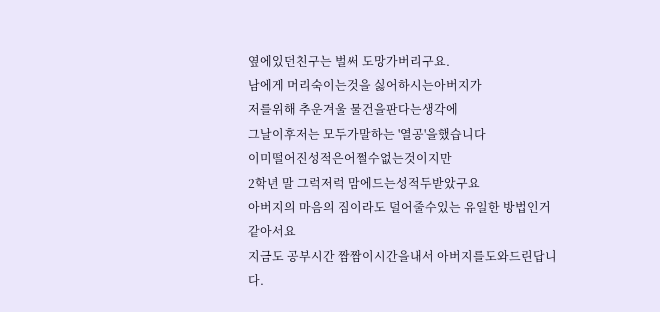옆에있던친구는 벌써 도망가버리구요.
남에게 머리숙이는것을 싫어하시는아버지가
저를위해 추운겨울 물건을판다는생각에
그날이후저는 모두가말하는 '열공'을했습니다
이미떨어진성적은어쩔수없는것이지만
2학년 말 그럭저럭 맘에드는성적두받았구요
아버지의 마음의 짐이라도 덜어줄수있는 유일한 방법인거같아서요
지금도 공부시간 짬짬이시간을내서 아버지를도와드린답니다.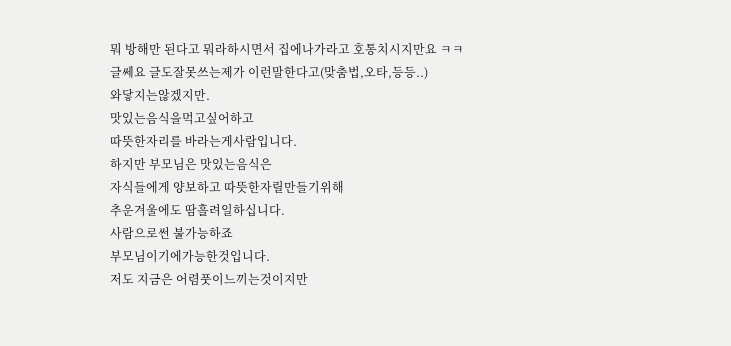뭐 방해만 된다고 뭐라하시면서 집에나가라고 호통치시지만요 ㅋㅋ
글쎄요 글도잘못쓰는제가 이런말한다고(맞춤법,오타,등등..)
와닿지는않겠지만.
맛있는음식을먹고싶어하고
따뜻한자리를 바라는게사람입니다.
하지만 부모님은 맛있는음식은
자식들에게 양보하고 따뜻한자릴만들기위해
추운겨울에도 땀흘려일하십니다.
사람으로썬 불가능하죠
부모님이기에가능한것입니다.
저도 지금은 어렴풋이느끼는것이지만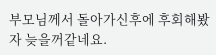부모님께서 돌아가신후에 후회해봤자 늦을꺼같네요.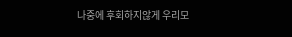나중에 후회하지않게 우리모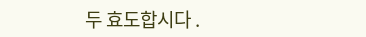두 효도합시다 .